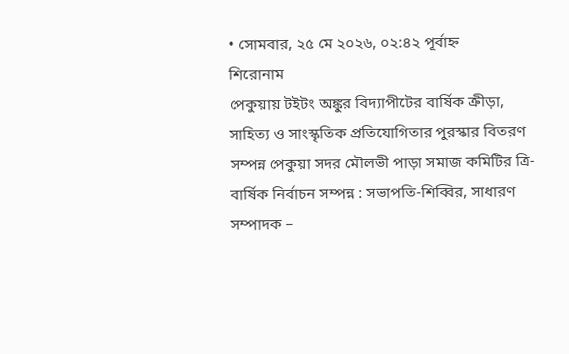• সোমবার, ২৫ মে ২০২৬, ০২:৪২ পূর্বাহ্ন
শিরোনাম
পেকুয়ায় টইটং অঙ্কুর বিদ্যাপীটের বার্ষিক ক্রীড়া, সাহিত্য ও সাংস্কৃতিক প্রতিযোগিতার পুরস্কার বিতরণ সম্পন্ন পেকুয়া সদর মৌলভী পাড়া সমাজ কমিটির ত্রি-বার্ষিক নির্বাচন সম্পন্ন : সভাপতি-শিব্বির, সাধারণ সম্পাদক –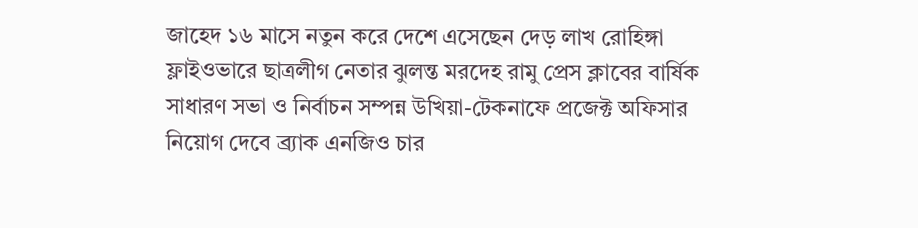জাহেদ ১৬ মাসে নতুন করে দেশে এসেছেন দেড় লাখ রোহিঙ্গা ফ্লাইওভারে ছাত্রলীগ নেতার ঝুলন্ত মরদেহ রামু প্রেস ক্লাবের বার্ষিক সাধারণ সভা ও নির্বাচন সম্পন্ন উখিয়া-টেকনাফে প্রজেক্ট অফিসার নিয়োগ দেবে ব্র্যাক এনজিও চার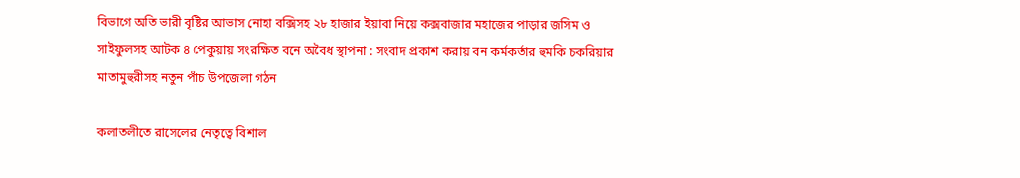বিভাগে অতি ভারী বৃষ্টির আভাস নোহা বক্সিসহ ২৮ হাজার ইয়াবা নিয়ে কক্সবাজার মহাজের পাড়ার জসিম ও সাইফুলসহ আটক ৪ পেকুয়ায় সংরক্ষিত বনে অবৈধ স্থাপনা : সংবাদ প্রকাশ করায় বন কর্মকর্তার হুমকি চকরিয়ার মাতামুহুরীসহ নতুন পাঁচ উপজেলা গঠন

কলাতলীতে রাসেলের নেতৃত্বে বিশাল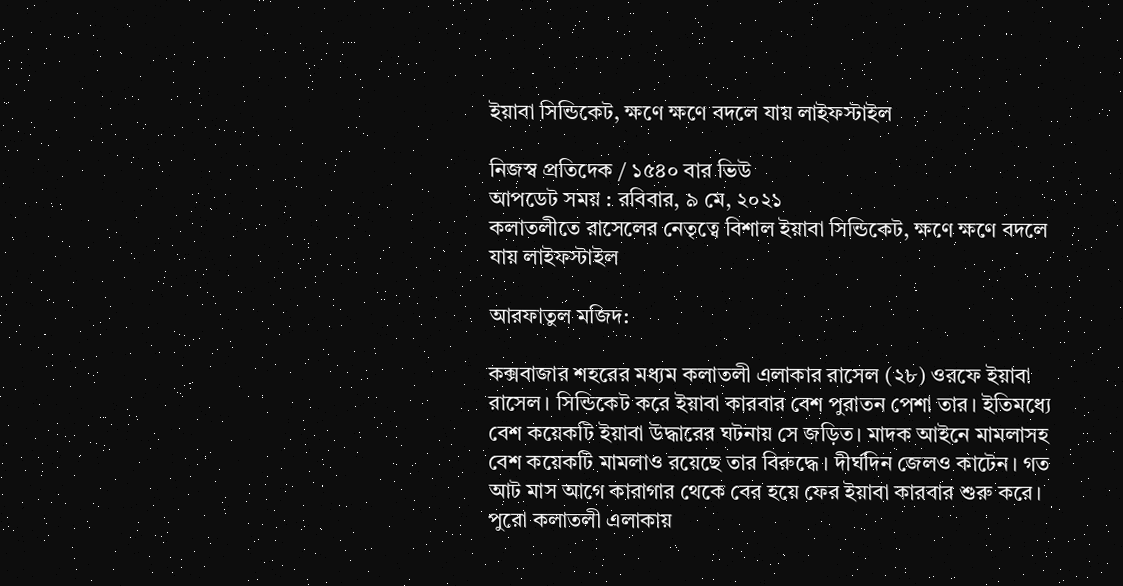ইয়াবা সিন্ডিকেট, ক্ষণে ক্ষণে বদলে যায় লাইফস্টাইল

নিজস্ব প্রতিদেক / ১৫৪০ বার ভিউ
আপডেট সময় : রবিবার, ৯ মে, ২০২১
কলাতলীতে রাসেলের নেতৃত্বে বিশাল ইয়াবা সিন্ডিকেট, ক্ষণে ক্ষণে বদলে যায় লাইফস্টাইল

আরফাতুল মজিদ:

কক্সবাজার শহরের মধ্যম কলাতলী এলাকার রাসেল (২৮) ওরফে ইয়াবা রাসেল। সিন্ডিকেট করে ইয়াবা কারবার বেশ পুরাতন পেশা তার। ইতিমধ্যে বেশ কয়েকটি ইয়াবা উদ্ধারের ঘটনায় সে জড়িত। মাদক আইনে মামলাসহ বেশ কয়েকটি মামলাও রয়েছে তার বিরুদ্ধে। দীর্ঘদিন জেলও কাটেন। গত আট মাস আগে কারাগার থেকে বের হয়ে ফের ইয়াবা কারবার শুরু করে। পুরো কলাতলী এলাকায়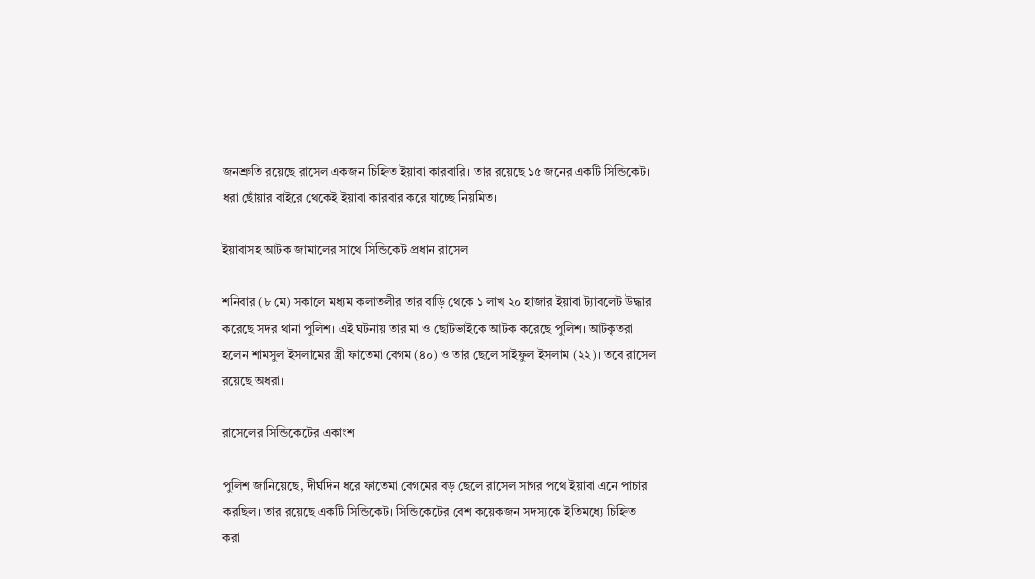জনশ্রুতি রয়েছে রাসেল একজন চিহ্নিত ইয়াবা কারবারি। তার রয়েছে ১৫ জনের একটি সিন্ডিকেট। ধরা ছোঁয়ার বাইরে থেকেই ইয়াবা কারবার করে যাচ্ছে নিয়মিত।

ইয়াবাসহ আটক জামালের সাথে সিন্ডিকেট প্রধান রাসেল

শনিবার (৮ মে) সকালে মধ্যম কলাতলীর তার বাড়ি থেকে ১ লাখ ২০ হাজার ইয়াবা ট্যাবলেট উদ্ধার করেছে সদর থানা পুলিশ। এই ঘটনায় তার মা ও ছোটভাইকে আটক করেছে পুলিশ। আটকৃতরা হলেন শামসুল ইসলামের স্ত্রী ফাতেমা বেগম (৪০) ও তার ছেলে সাইফুল ইসলাম (২২)। তবে রাসেল রয়েছে অধরা।

রাসেলের সিন্ডিকেটের একাংশ

পুলিশ জানিয়েছে, দীর্ঘদিন ধরে ফাতেমা বেগমের বড় ছেলে রাসেল সাগর পথে ইয়াবা এনে পাচার করছিল। তার রয়েছে একটি সিন্ডিকেট। সিন্ডিকেটের বেশ কয়েকজন সদস্যকে ইতিমধ্যে চিহ্নিত করা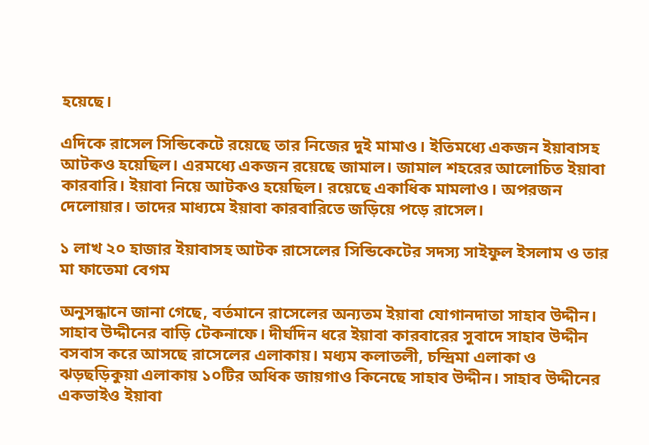হয়েছে।

এদিকে রাসেল সিন্ডিকেটে রয়েছে তার নিজের দুই মামাও। ইতিমধ্যে একজন ইয়াবাসহ আটকও হয়েছিল। এরমধ্যে একজন রয়েছে জামাল। জামাল শহরের আলোচিত ইয়াবা কারবারি। ইয়াবা নিয়ে আটকও হয়েছিল। রয়েছে একাধিক মামলাও। অপরজন দেলোয়ার। তাদের মাধ্যমে ইয়াবা কারবারিতে জড়িয়ে পড়ে রাসেল।

১ লাখ ২০ হাজার ইয়াবাসহ আটক রাসেলের সিন্ডিকেটের সদস্য সাইফুল ইসলাম ও তার মা ফাতেমা বেগম

অনুসন্ধানে জানা গেছে, বর্তমানে রাসেলের অন্যতম ইয়াবা যোগানদাতা সাহাব উদ্দীন। সাহাব উদ্দীনের বাড়ি টেকনাফে। দীর্ঘদিন ধরে ইয়াবা কারবারের সুবাদে সাহাব উদ্দীন বসবাস করে আসছে রাসেলের এলাকায়। মধ্যম কলাতলী, চন্দ্রিমা এলাকা ও ঝড়ছড়িকুয়া এলাকায় ১০টির অধিক জায়গাও কিনেছে সাহাব উদ্দীন। সাহাব উদ্দীনের একভাইও ইয়াবা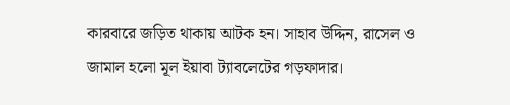কারবারে জড়িত থাকায় আটক হন। সাহাব উদ্দিন, রাসেল ও জামাল হলো মূল ইয়াবা ট্যাবলেটের গড়ফাদার।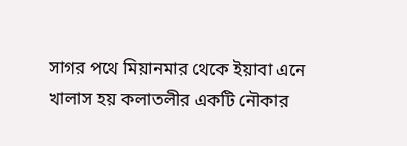সাগর পথে মিয়ানমার থেকে ইয়াবা এনে খালাস হয় কলাতলীর একটি নৌকার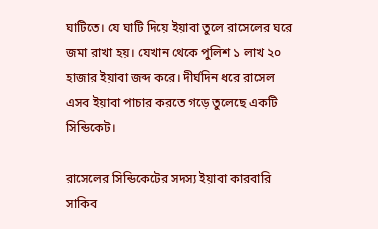ঘাটিতে। যে ঘাটি দিয়ে ইয়াবা তুলে রাসেলের ঘরে জমা রাখা হয়। যেখান থেকে পুলিশ ১ লাখ ২০ হাজার ইয়াবা জব্দ করে। দীর্ঘদিন ধরে রাসেল এসব ইয়াবা পাচার করতে গড়ে তুলেছে একটি সিন্ডিকেট।

রাসেলের সিন্ডিকেটের সদস্য ইয়াবা কারবারি সাকিব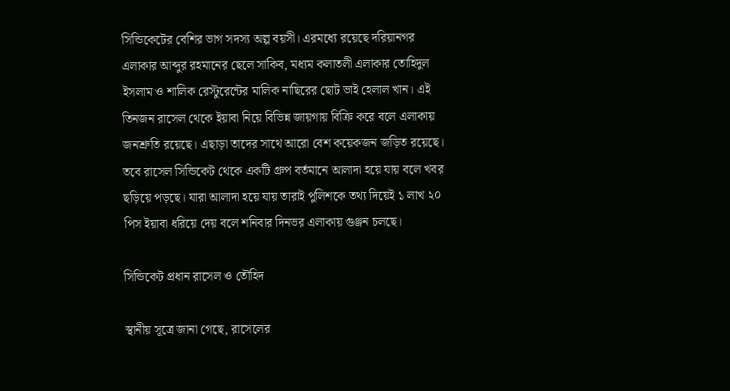সিন্ডিকেটের বেশির ভাগ সদস্য অল্প বয়সী। এরমধ্যে রয়েছে দরিয়ানগর এলাকার আব্দুর রহমানের ছেলে সাকিব, মধ্যম কলাতলী এলাকার তোহিদুল ইসলাম ও শালিক রেস্টুরেন্টের মালিক নাছিরের ছোট ভাই হেলাল খান। এই তিনজন রাসেল থেকে ইয়াবা নিয়ে বিভিন্ন জায়গায় বিক্রি করে বলে এলাকায় জনশ্রুতি রয়েছে। এছাড়া তাদের সাথে আরো বেশ কয়েকজন জড়িত রয়েছে। তবে রাসেল সিন্ডিকেট থেকে একটি গ্রুপ বর্তমানে আলাদা হয়ে যায় বলে খবর ছড়িয়ে পড়ছে। যারা আলাদা হয়ে যায় তারাই পুলিশকে তথ্য দিয়েই ১ লাখ ২০ পিস ইয়াবা ধরিয়ে দেয় বলে শনিবার দিনভর এলাকায় গুঞ্জন চলছে।

সিন্ডিকেট প্রধান রাসেল ও তৌহিদ

স্থানীয় সূত্রে জানা গেছে, রাসেলের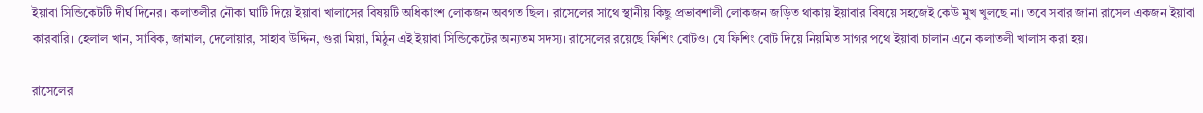ইয়াবা সিন্ডিকেটটি দীর্ঘ দিনের। কলাতলীর নৌকা ঘাটি দিয়ে ইয়াবা খালাসের বিষয়টি অধিকাংশ লোকজন অবগত ছিল। রাসেলের সাথে স্থানীয় কিছু প্রভাবশালী লোকজন জড়িত থাকায় ইয়াবার বিষয়ে সহজেই কেউ মুখ খুলছে না। তবে সবার জানা রাসেল একজন ইয়াবা কারবারি। হেলাল খান, সাবিক, জামাল, দেলোয়ার, সাহাব উদ্দিন, গুরা মিয়া, মিঠুন এই ইয়াবা সিন্ডিকেটের অন্যতম সদস্য। রাসেলের রয়েছে ফিশিং বোটও। যে ফিশিং বোট দিয়ে নিয়মিত সাগর পথে ইয়াবা চালান এনে কলাতলী খালাস করা হয়।

রাসেলের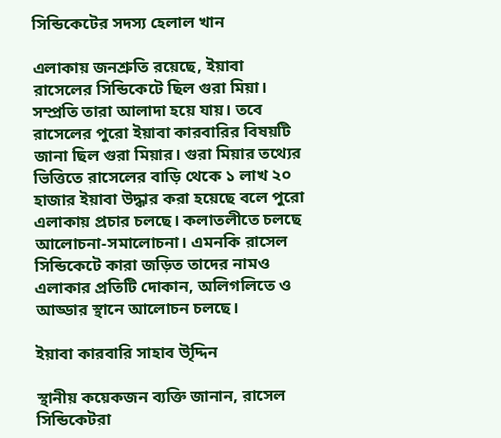সিন্ডিকেটের সদস্য হেলাল খান

এলাকায় জনশ্রুতি রয়েছে, ইয়াবা রাসেলের সিন্ডিকেটে ছিল গুরা মিয়া। সম্প্রতি তারা আলাদা হয়ে যায়। তবে রাসেলের পুরো ইয়াবা কারবারির বিষয়টি জানা ছিল গুরা মিয়ার। গুরা মিয়ার তথ্যের ভিত্তিতে রাসেলের বাড়ি থেকে ১ লাখ ২০ হাজার ইয়াবা উদ্ধার করা হয়েছে বলে পুরো এলাকায় প্রচার চলছে। কলাতলীতে চলছে আলোচনা-সমালোচনা। এমনকি রাসেল সিন্ডিকেটে কারা জড়িত তাদের নামও এলাকার প্রতিটি দোকান, অলিগলিতে ও আড্ডার স্থানে আলোচন চলছে।

ইয়াবা কারবারি সাহাব উৃদ্দিন

স্থানীয় কয়েকজন ব্যক্তি জানান, রাসেল সিন্ডিকেটরা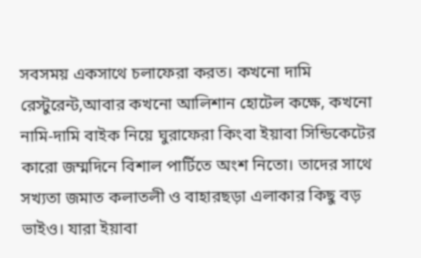সবসময় একসাথে চলাফেরা করত। কখনো দামি রেস্টুরেন্ট,আবার কখনো আলিশান হোটেল কক্ষে, কখনো নামি-দামি বাইক নিয়ে ঘুরাফেরা কিংবা ইয়াবা সিন্ডিকেটের কারো জম্মদিনে বিশাল পার্টিতে অংশ নিতো। তাদের সাথে সখ্যতা জমাত কলাতলী ও বাহারছড়া এলাকার কিছু বড় ভাইও। যারা ইয়াবা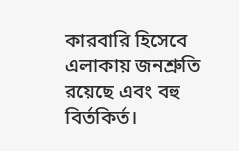কারবারি হিসেবে এলাকায় জনশ্রুতি রয়েছে এবং বহু বির্তকির্ত।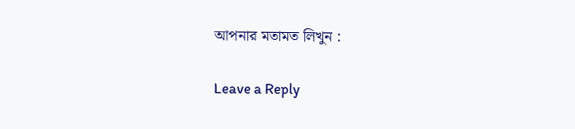আপনার মতামত লিখুন :

Leave a Reply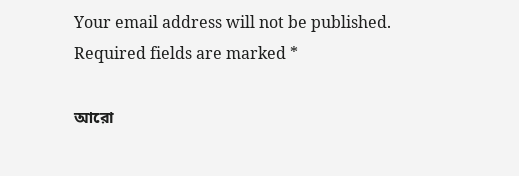Your email address will not be published. Required fields are marked *

আরো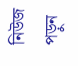নিউজ পড়ুন